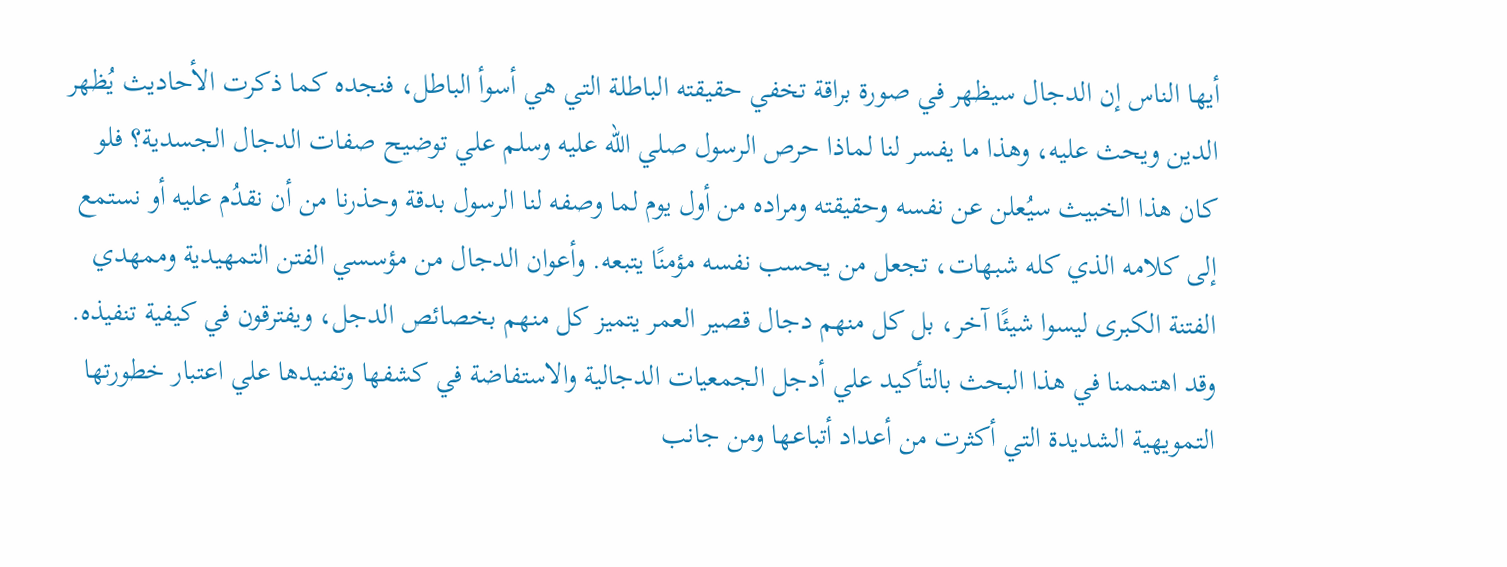أيها الناس إن الدجال سيظهر في صورة براقة تخفي حقيقته الباطلة التي هي أسوأ الباطل، فنجده كما ذكرت الأحاديث يُظهر الدين ويحث عليه، وهذا ما يفسر لنا لماذا حرص الرسول صلي الله عليه وسلم علي توضيح صفات الدجال الجسدية؟ فلو كان هذا الخبيث سيُعلن عن نفسه وحقيقته ومراده من أول يوم لما وصفه لنا الرسول بدقة وحذرنا من أن نقدُم عليه أو نستمع إلى كلامه الذي كله شبهات، تجعل من يحسب نفسه مؤمنًا يتبعه. وأعوان الدجال من مؤسسي الفتن التمهيدية وممهدي الفتنة الكبرى ليسوا شيئًا آخر، بل كل منهم دجال قصير العمر يتميز كل منهم بخصائص الدجل، ويفترقون في كيفية تنفيذه. وقد اهتممنا في هذا البحث بالتأكيد علي أدجل الجمعيات الدجالية والاستفاضة في كشفها وتفنيدها علي اعتبار خطورتها التمويهية الشديدة التي أكثرت من أعداد أتباعها ومن جانب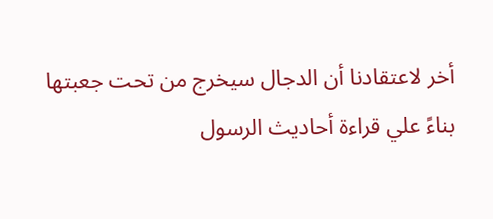أخر لاعتقادنا أن الدجال سيخرج من تحت جعبتها بناءً علي قراءة أحاديث الرسول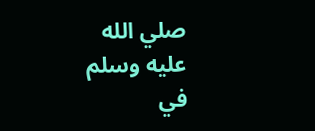صلي الله عليه وسلم في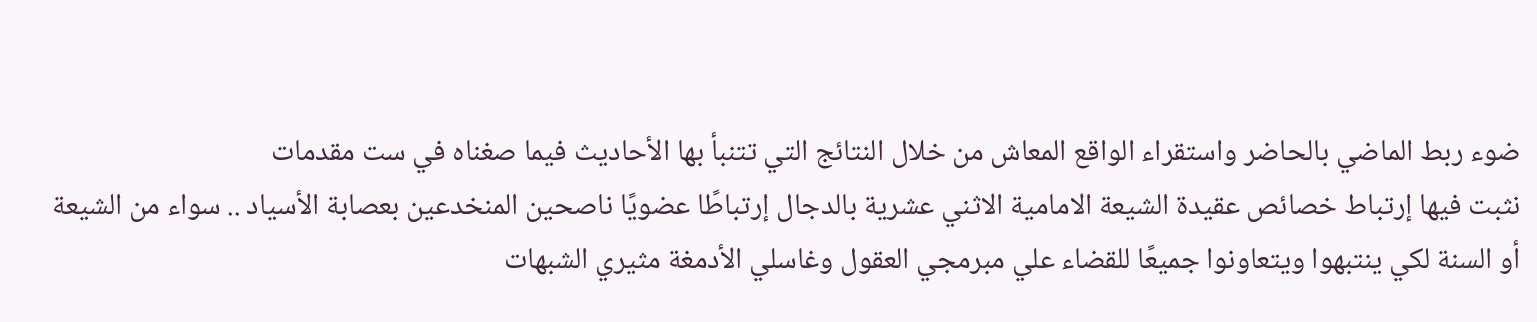ضوء ربط الماضي بالحاضر واستقراء الواقع المعاش من خلال النتائج التي تتنبأ بها الأحاديث فيما صغناه في ست مقدمات
نثبت فيها إرتباط خصائص عقيدة الشيعة الامامية الاثني عشرية بالدجال إرتباطًا عضويًا ناصحين المنخدعين بعصابة الأسياد .. سواء من الشيعة أو السنة لكي ينتبهوا ويتعاونوا جميعًا للقضاء علي مبرمجي العقول وغاسلي الأدمغة مثيري الشبهات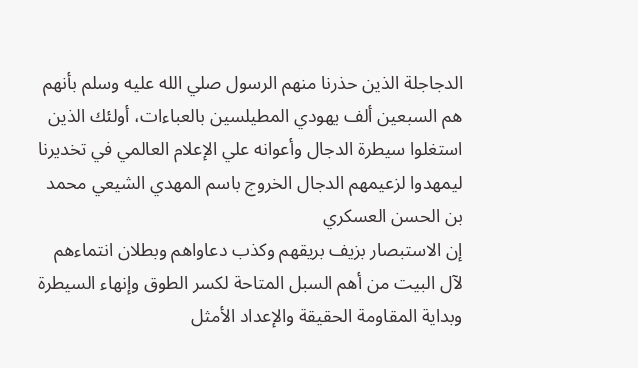الدجاجلة الذين حذرنا منهم الرسول صلي الله عليه وسلم بأنهم هم السبعين ألف يهودي المطيلسين بالعباءات، أولئك الذين استغلوا سيطرة الدجال وأعوانه علي الإعلام العالمي في تخديرنا ليمهدوا لزعيمهم الدجال الخروج باسم المهدي الشيعي محمد بن الحسن العسكري
إن الاستبصار بزيف بريقهم وكذب دعاواهم وبطلان انتماءهم لآل البيت من أهم السبل المتاحة لكسر الطوق وإنهاء السيطرة وبداية المقاومة الحقيقة والإعداد الأمثل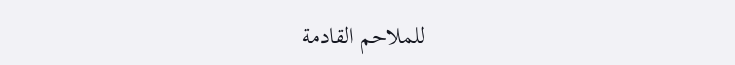للملاحم القادمة